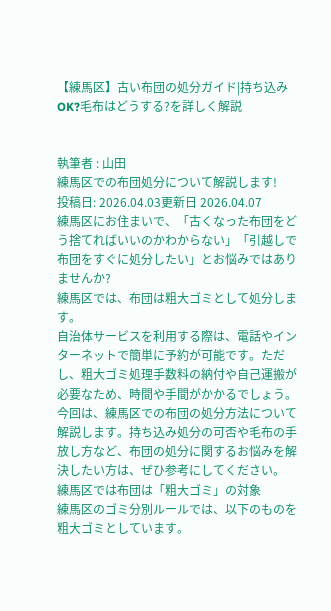【練馬区】古い布団の処分ガイド|持ち込みOK?毛布はどうする?を詳しく解説


執筆者 : 山田
練馬区での布団処分について解説します!
投稿日: 2026.04.03更新日 2026.04.07
練馬区にお住まいで、「古くなった布団をどう捨てればいいのかわからない」「引越しで布団をすぐに処分したい」とお悩みではありませんか?
練馬区では、布団は粗大ゴミとして処分します。
自治体サービスを利用する際は、電話やインターネットで簡単に予約が可能です。ただし、粗大ゴミ処理手数料の納付や自己運搬が必要なため、時間や手間がかかるでしょう。
今回は、練馬区での布団の処分方法について解説します。持ち込み処分の可否や毛布の手放し方など、布団の処分に関するお悩みを解決したい方は、ぜひ参考にしてください。
練馬区では布団は「粗大ゴミ」の対象
練馬区のゴミ分別ルールでは、以下のものを粗大ゴミとしています。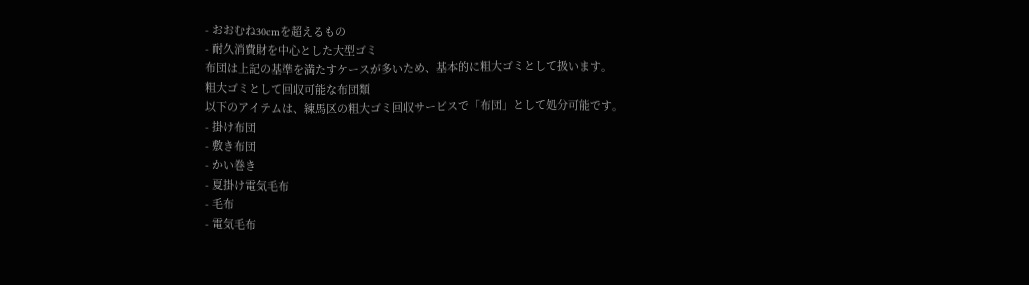- おおむね30cmを超えるもの
- 耐久消費財を中心とした大型ゴミ
布団は上記の基準を満たすケースが多いため、基本的に粗大ゴミとして扱います。
粗大ゴミとして回収可能な布団類
以下のアイテムは、練馬区の粗大ゴミ回収サービスで「布団」として処分可能です。
- 掛け布団
- 敷き布団
- かい巻き
- 夏掛け電気毛布
- 毛布
- 電気毛布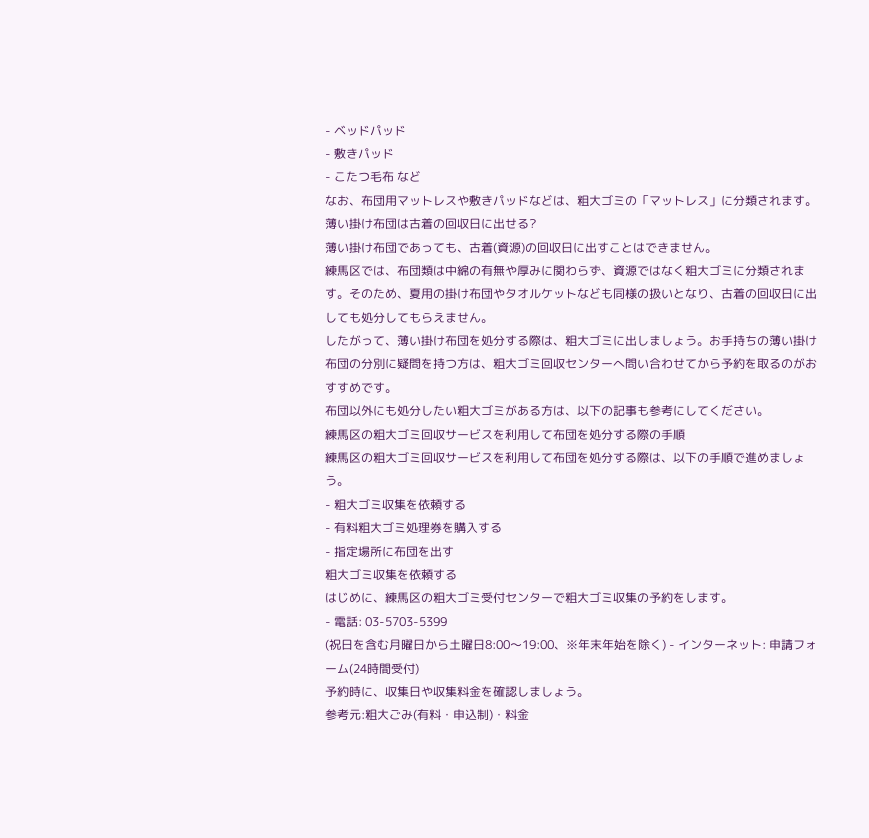- ベッドパッド
- 敷きパッド
- こたつ毛布 など
なお、布団用マットレスや敷きパッドなどは、粗大ゴミの「マットレス」に分類されます。
薄い掛け布団は古着の回収日に出せる?
薄い掛け布団であっても、古着(資源)の回収日に出すことはできません。
練馬区では、布団類は中綿の有無や厚みに関わらず、資源ではなく粗大ゴミに分類されます。そのため、夏用の掛け布団やタオルケットなども同様の扱いとなり、古着の回収日に出しても処分してもらえません。
したがって、薄い掛け布団を処分する際は、粗大ゴミに出しましょう。お手持ちの薄い掛け布団の分別に疑問を持つ方は、粗大ゴミ回収センターへ問い合わせてから予約を取るのがおすすめです。
布団以外にも処分したい粗大ゴミがある方は、以下の記事も参考にしてください。
練馬区の粗大ゴミ回収サービスを利用して布団を処分する際の手順
練馬区の粗大ゴミ回収サービスを利用して布団を処分する際は、以下の手順で進めましょう。
- 粗大ゴミ収集を依頼する
- 有料粗大ゴミ処理券を購入する
- 指定場所に布団を出す
粗大ゴミ収集を依頼する
はじめに、練馬区の粗大ゴミ受付センターで粗大ゴミ収集の予約をします。
- 電話: 03-5703-5399
(祝日を含む月曜日から土曜日8:00〜19:00、※年末年始を除く) - インターネット: 申請フォーム(24時間受付)
予約時に、収集日や収集料金を確認しましょう。
参考元:粗大ごみ(有料・申込制)・料金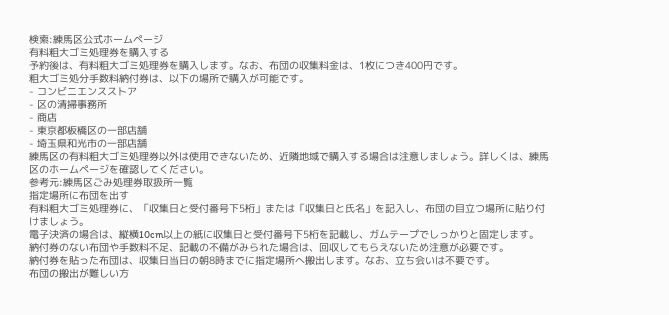検索:練馬区公式ホームページ
有料粗大ゴミ処理券を購入する
予約後は、有料粗大ゴミ処理券を購入します。なお、布団の収集料金は、1枚につき400円です。
粗大ゴミ処分手数料納付券は、以下の場所で購入が可能です。
- コンビニエンスストア
- 区の清掃事務所
- 商店
- 東京都板橋区の一部店舗
- 埼玉県和光市の一部店舗
練馬区の有料粗大ゴミ処理券以外は使用できないため、近隣地域で購入する場合は注意しましょう。詳しくは、練馬区のホームページを確認してください。
参考元:練馬区ごみ処理券取扱所一覧
指定場所に布団を出す
有料粗大ゴミ処理券に、「収集日と受付番号下5桁」または「収集日と氏名」を記入し、布団の目立つ場所に貼り付けましょう。
電子決済の場合は、縦横10cm以上の紙に収集日と受付番号下5桁を記載し、ガムテープでしっかりと固定します。
納付券のない布団や手数料不足、記載の不備がみられた場合は、回収してもらえないため注意が必要です。
納付券を貼った布団は、収集日当日の朝8時までに指定場所へ搬出します。なお、立ち会いは不要です。
布団の搬出が難しい方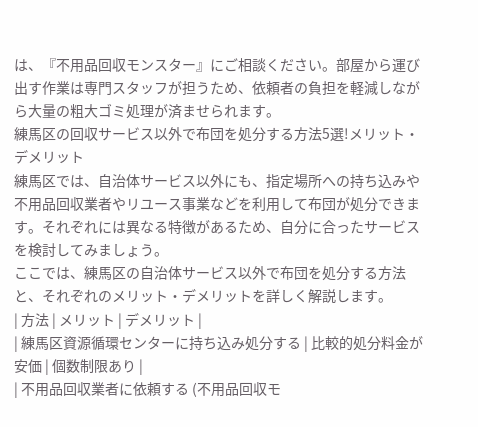は、『不用品回収モンスター』にご相談ください。部屋から運び出す作業は専門スタッフが担うため、依頼者の負担を軽減しながら大量の粗大ゴミ処理が済ませられます。
練馬区の回収サービス以外で布団を処分する方法5選!メリット・デメリット
練馬区では、自治体サービス以外にも、指定場所への持ち込みや不用品回収業者やリユース事業などを利用して布団が処分できます。それぞれには異なる特徴があるため、自分に合ったサービスを検討してみましょう。
ここでは、練馬区の自治体サービス以外で布団を処分する方法と、それぞれのメリット・デメリットを詳しく解説します。
| 方法 | メリット | デメリット |
| 練馬区資源循環センターに持ち込み処分する | 比較的処分料金が安価 | 個数制限あり |
| 不用品回収業者に依頼する (不用品回収モ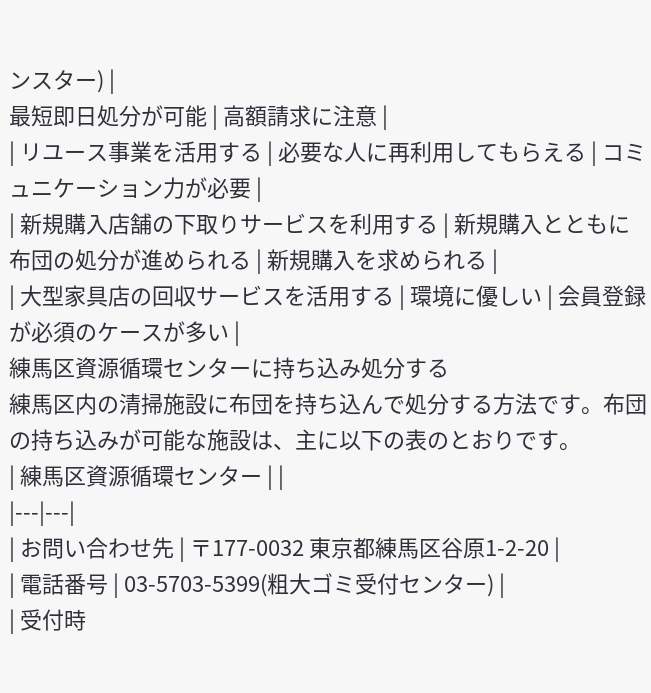ンスター) |
最短即日処分が可能 | 高額請求に注意 |
| リユース事業を活用する | 必要な人に再利用してもらえる | コミュニケーション力が必要 |
| 新規購入店舗の下取りサービスを利用する | 新規購入とともに布団の処分が進められる | 新規購入を求められる |
| 大型家具店の回収サービスを活用する | 環境に優しい | 会員登録が必須のケースが多い |
練馬区資源循環センターに持ち込み処分する
練馬区内の清掃施設に布団を持ち込んで処分する方法です。布団の持ち込みが可能な施設は、主に以下の表のとおりです。
| 練馬区資源循環センター | |
|---|---|
| お問い合わせ先 | 〒177-0032 東京都練馬区谷原1-2-20 |
| 電話番号 | 03-5703-5399(粗大ゴミ受付センター) |
| 受付時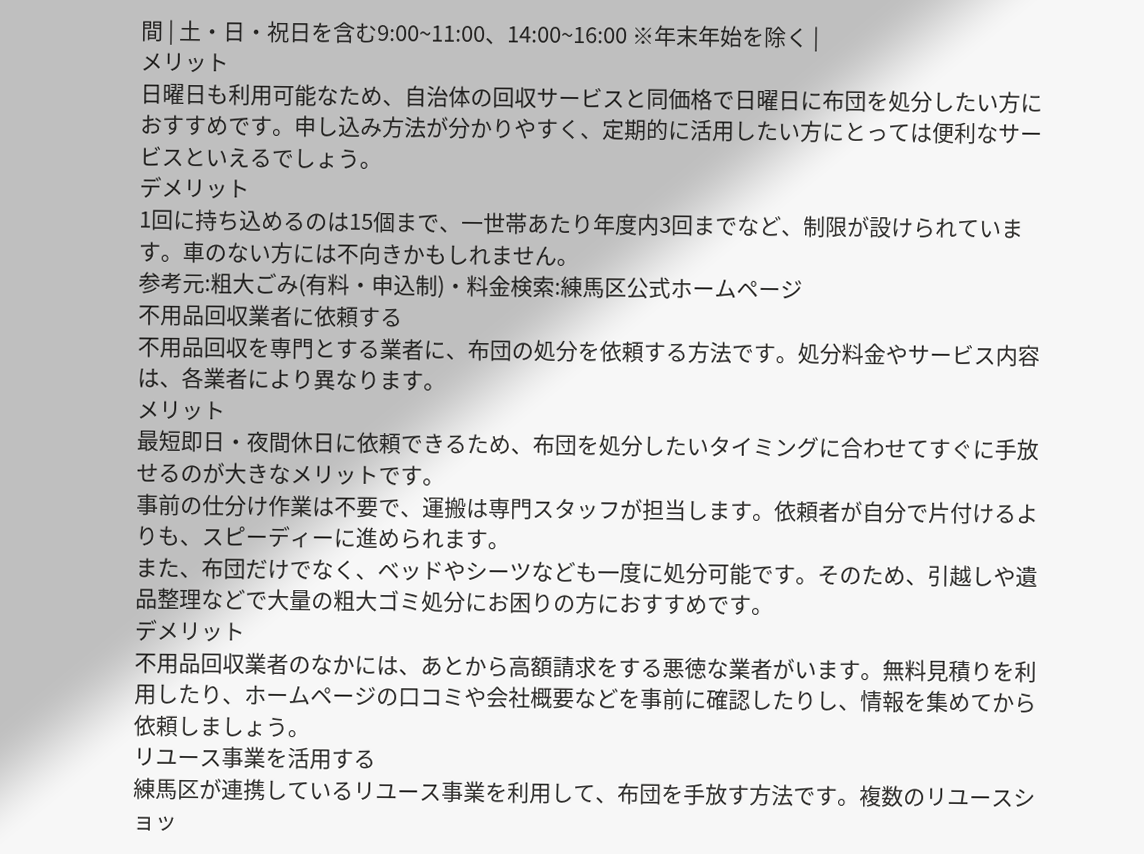間 | 土・日・祝日を含む9:00~11:00、14:00~16:00 ※年末年始を除く |
メリット
日曜日も利用可能なため、自治体の回収サービスと同価格で日曜日に布団を処分したい方におすすめです。申し込み方法が分かりやすく、定期的に活用したい方にとっては便利なサービスといえるでしょう。
デメリット
1回に持ち込めるのは15個まで、一世帯あたり年度内3回までなど、制限が設けられています。車のない方には不向きかもしれません。
参考元:粗大ごみ(有料・申込制)・料金検索:練馬区公式ホームページ
不用品回収業者に依頼する
不用品回収を専門とする業者に、布団の処分を依頼する方法です。処分料金やサービス内容は、各業者により異なります。
メリット
最短即日・夜間休日に依頼できるため、布団を処分したいタイミングに合わせてすぐに手放せるのが大きなメリットです。
事前の仕分け作業は不要で、運搬は専門スタッフが担当します。依頼者が自分で片付けるよりも、スピーディーに進められます。
また、布団だけでなく、ベッドやシーツなども一度に処分可能です。そのため、引越しや遺品整理などで大量の粗大ゴミ処分にお困りの方におすすめです。
デメリット
不用品回収業者のなかには、あとから高額請求をする悪徳な業者がいます。無料見積りを利用したり、ホームページの口コミや会社概要などを事前に確認したりし、情報を集めてから依頼しましょう。
リユース事業を活用する
練馬区が連携しているリユース事業を利用して、布団を手放す方法です。複数のリユースショッ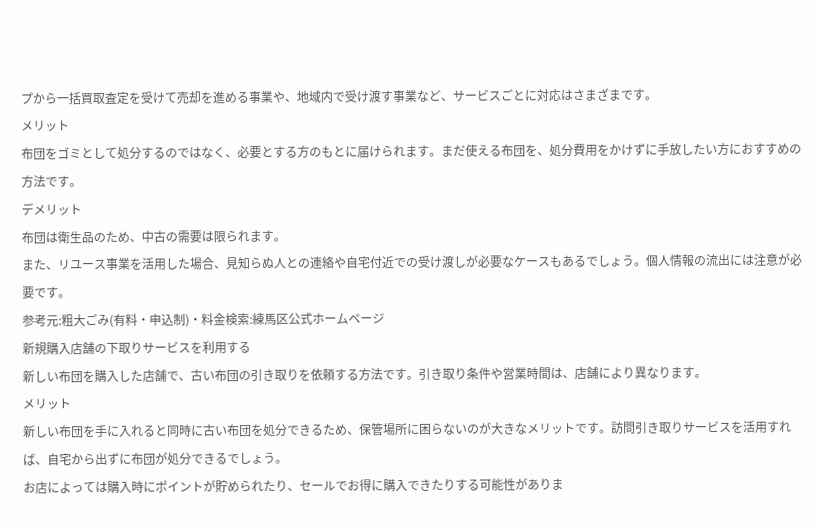プから一括買取査定を受けて売却を進める事業や、地域内で受け渡す事業など、サービスごとに対応はさまざまです。
メリット
布団をゴミとして処分するのではなく、必要とする方のもとに届けられます。まだ使える布団を、処分費用をかけずに手放したい方におすすめの方法です。
デメリット
布団は衛生品のため、中古の需要は限られます。
また、リユース事業を活用した場合、見知らぬ人との連絡や自宅付近での受け渡しが必要なケースもあるでしょう。個人情報の流出には注意が必要です。
参考元:粗大ごみ(有料・申込制)・料金検索:練馬区公式ホームページ
新規購入店舗の下取りサービスを利用する
新しい布団を購入した店舗で、古い布団の引き取りを依頼する方法です。引き取り条件や営業時間は、店舗により異なります。
メリット
新しい布団を手に入れると同時に古い布団を処分できるため、保管場所に困らないのが大きなメリットです。訪問引き取りサービスを活用すれば、自宅から出ずに布団が処分できるでしょう。
お店によっては購入時にポイントが貯められたり、セールでお得に購入できたりする可能性がありま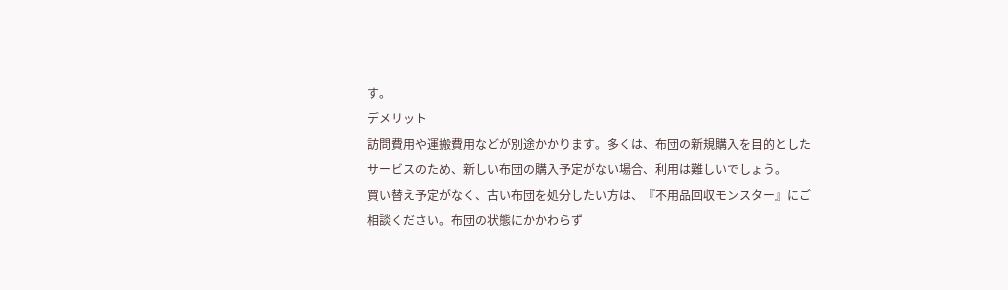す。
デメリット
訪問費用や運搬費用などが別途かかります。多くは、布団の新規購入を目的としたサービスのため、新しい布団の購入予定がない場合、利用は難しいでしょう。
買い替え予定がなく、古い布団を処分したい方は、『不用品回収モンスター』にご相談ください。布団の状態にかかわらず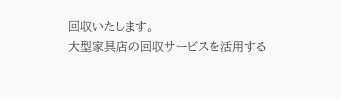回収いたします。
大型家具店の回収サービスを活用する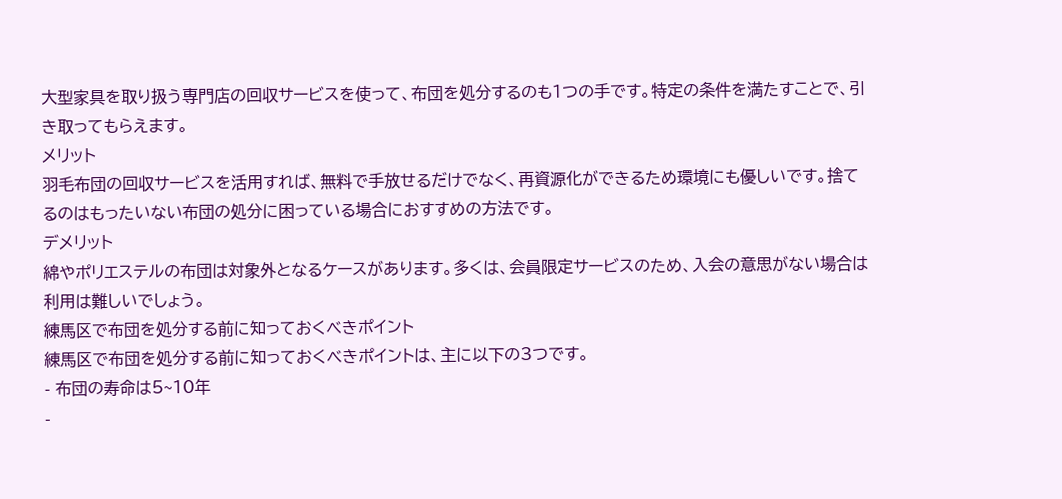大型家具を取り扱う専門店の回収サービスを使って、布団を処分するのも1つの手です。特定の条件を満たすことで、引き取ってもらえます。
メリット
羽毛布団の回収サービスを活用すれば、無料で手放せるだけでなく、再資源化ができるため環境にも優しいです。捨てるのはもったいない布団の処分に困っている場合におすすめの方法です。
デメリット
綿やポリエステルの布団は対象外となるケースがあります。多くは、会員限定サービスのため、入会の意思がない場合は利用は難しいでしょう。
練馬区で布団を処分する前に知っておくべきポイント
練馬区で布団を処分する前に知っておくべきポイントは、主に以下の3つです。
- 布団の寿命は5~10年
-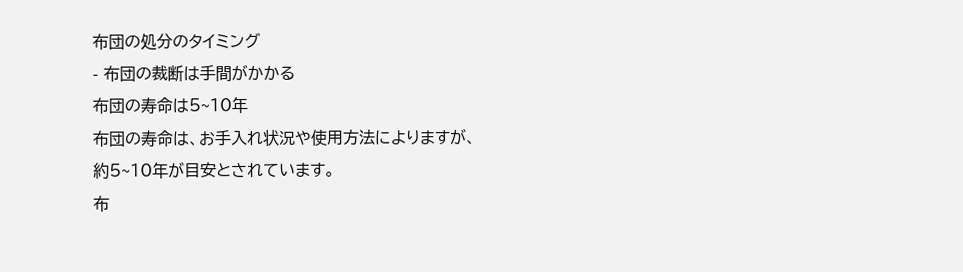布団の処分のタイミング
- 布団の裁断は手間がかかる
布団の寿命は5~10年
布団の寿命は、お手入れ状況や使用方法によりますが、約5~10年が目安とされています。
布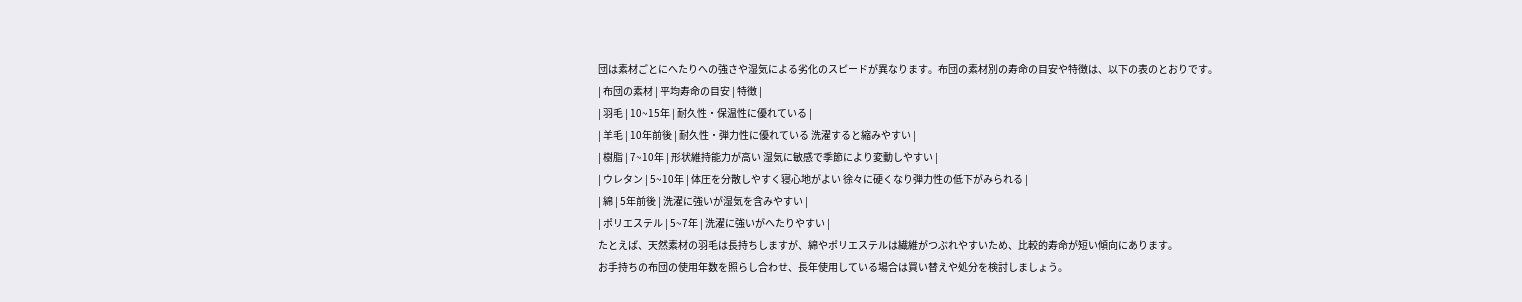団は素材ごとにへたりへの強さや湿気による劣化のスピードが異なります。布団の素材別の寿命の目安や特徴は、以下の表のとおりです。
| 布団の素材 | 平均寿命の目安 | 特徴 |
| 羽毛 | 10~15年 | 耐久性・保温性に優れている |
| 羊毛 | 10年前後 | 耐久性・弾力性に優れている 洗濯すると縮みやすい |
| 樹脂 | 7~10年 | 形状維持能力が高い 湿気に敏感で季節により変動しやすい |
| ウレタン | 5~10年 | 体圧を分散しやすく寝心地がよい 徐々に硬くなり弾力性の低下がみられる |
| 綿 | 5年前後 | 洗濯に強いが湿気を含みやすい |
| ポリエステル | 5~7年 | 洗濯に強いがへたりやすい |
たとえば、天然素材の羽毛は長持ちしますが、綿やポリエステルは繊維がつぶれやすいため、比較的寿命が短い傾向にあります。
お手持ちの布団の使用年数を照らし合わせ、長年使用している場合は買い替えや処分を検討しましょう。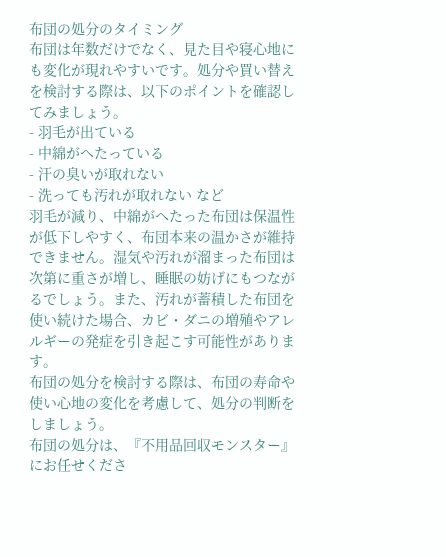布団の処分のタイミング
布団は年数だけでなく、見た目や寝心地にも変化が現れやすいです。処分や買い替えを検討する際は、以下のポイントを確認してみましょう。
- 羽毛が出ている
- 中綿がへたっている
- 汗の臭いが取れない
- 洗っても汚れが取れない など
羽毛が減り、中綿がへたった布団は保温性が低下しやすく、布団本来の温かさが維持できません。湿気や汚れが溜まった布団は次第に重さが増し、睡眠の妨げにもつながるでしょう。また、汚れが蓄積した布団を使い続けた場合、カビ・ダニの増殖やアレルギーの発症を引き起こす可能性があります。
布団の処分を検討する際は、布団の寿命や使い心地の変化を考慮して、処分の判断をしましょう。
布団の処分は、『不用品回収モンスター』にお任せくださ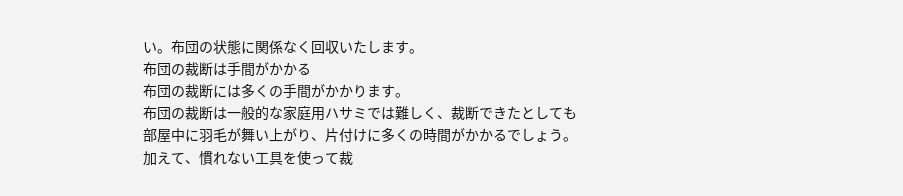い。布団の状態に関係なく回収いたします。
布団の裁断は手間がかかる
布団の裁断には多くの手間がかかります。
布団の裁断は一般的な家庭用ハサミでは難しく、裁断できたとしても部屋中に羽毛が舞い上がり、片付けに多くの時間がかかるでしょう。
加えて、慣れない工具を使って裁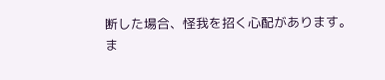断した場合、怪我を招く心配があります。
ま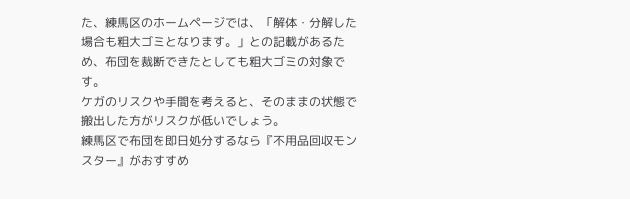た、練馬区のホームページでは、「解体・分解した場合も粗大ゴミとなります。」との記載があるため、布団を裁断できたとしても粗大ゴミの対象です。
ケガのリスクや手間を考えると、そのままの状態で搬出した方がリスクが低いでしょう。
練馬区で布団を即日処分するなら『不用品回収モンスター』がおすすめ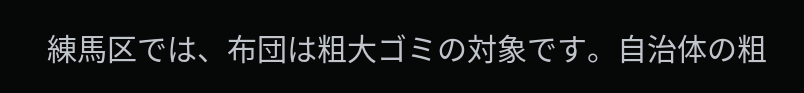練馬区では、布団は粗大ゴミの対象です。自治体の粗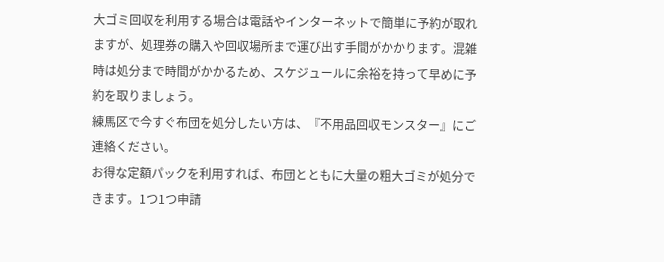大ゴミ回収を利用する場合は電話やインターネットで簡単に予約が取れますが、処理券の購入や回収場所まで運び出す手間がかかります。混雑時は処分まで時間がかかるため、スケジュールに余裕を持って早めに予約を取りましょう。
練馬区で今すぐ布団を処分したい方は、『不用品回収モンスター』にご連絡ください。
お得な定額パックを利用すれば、布団とともに大量の粗大ゴミが処分できます。1つ1つ申請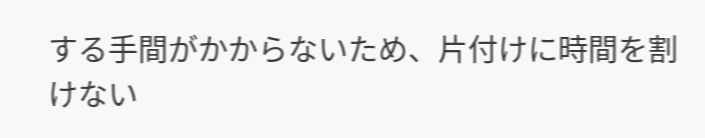する手間がかからないため、片付けに時間を割けない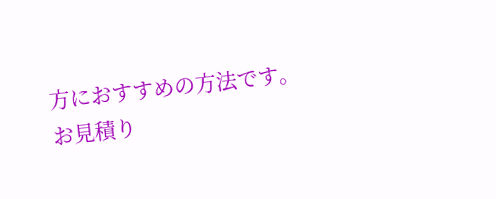方におすすめの方法です。
お見積り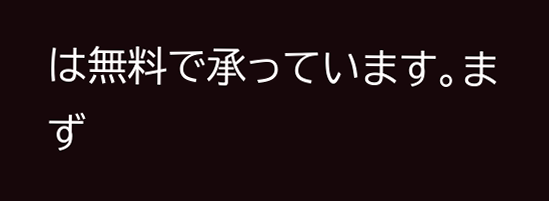は無料で承っています。まず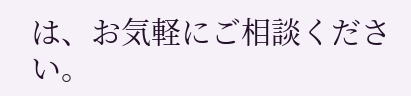は、お気軽にご相談ください。